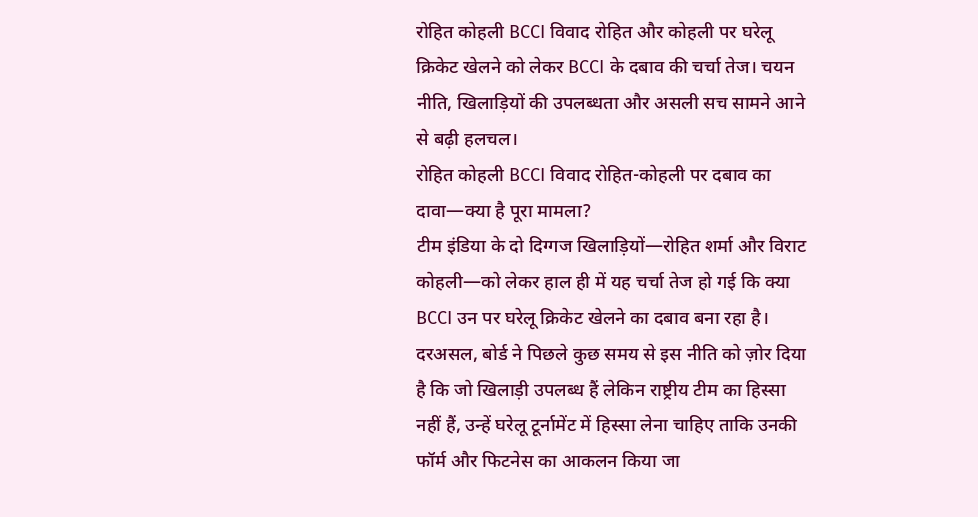रोहित कोहली BCCI विवाद रोहित और कोहली पर घरेलू क्रिकेट खेलने को लेकर BCCI के दबाव की चर्चा तेज। चयन नीति, खिलाड़ियों की उपलब्धता और असली सच सामने आने से बढ़ी हलचल।
रोहित कोहली BCCI विवाद रोहित-कोहली पर दबाव का दावा—क्या है पूरा मामला?
टीम इंडिया के दो दिग्गज खिलाड़ियों—रोहित शर्मा और विराट कोहली—को लेकर हाल ही में यह चर्चा तेज हो गई कि क्या BCCI उन पर घरेलू क्रिकेट खेलने का दबाव बना रहा है। दरअसल, बोर्ड ने पिछले कुछ समय से इस नीति को ज़ोर दिया है कि जो खिलाड़ी उपलब्ध हैं लेकिन राष्ट्रीय टीम का हिस्सा नहीं हैं, उन्हें घरेलू टूर्नामेंट में हिस्सा लेना चाहिए ताकि उनकी फॉर्म और फिटनेस का आकलन किया जा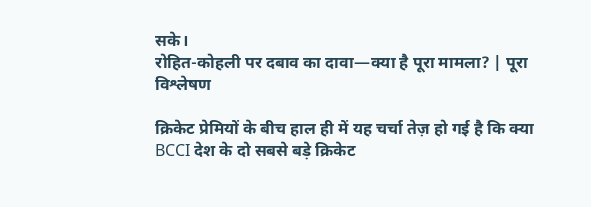सके।
रोहित-कोहली पर दबाव का दावा—क्या है पूरा मामला? | पूरा विश्लेषण

क्रिकेट प्रेमियों के बीच हाल ही में यह चर्चा तेज़ हो गई है कि क्या BCCI देश के दो सबसे बड़े क्रिकेट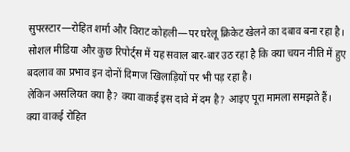सुपरस्टार—रोहित शर्मा और विराट कोहली—पर घरेलू क्रिकेट खेलने का दबाव बना रहा है। सोशल मीडिया और कुछ रिपोर्ट्स में यह सवाल बार-बार उठ रहा है कि क्या चयन नीति में हुए बदलाव का प्रभाव इन दोनों दिग्गज खिलाड़ियों पर भी पड़ रहा है।
लेकिन असलियत क्या है? क्या वाकई इस दावे में दम है? आइए पूरा मामला समझते हैं।
क्या वाकई रोहित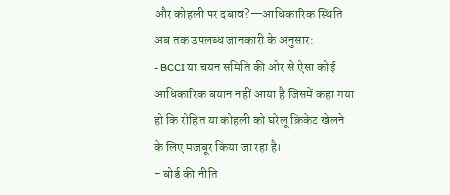और कोहली पर दबाव?—आधिकारिक स्थिति
अब तक उपलब्ध जानकारी के अनुसार:
- BCCI या चयन समिति की ओर से ऐसा कोई आधिकारिक बयान नहीं आया है जिसमें कहा गया हो कि रोहित या कोहली को घरेलू क्रिकेट खेलने के लिए मजबूर किया जा रहा है।
- बोर्ड की नीति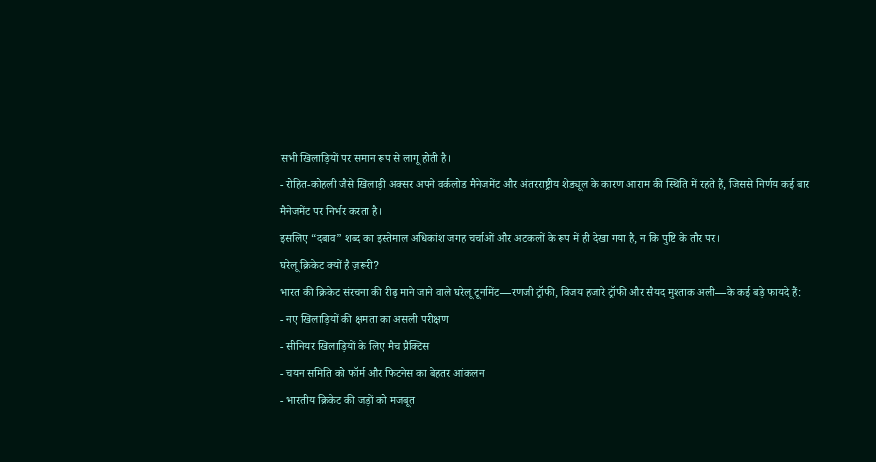सभी खिलाड़ियों पर समान रूप से लागू होती है।
- रोहित-कोहली जैसे खिलाड़ी अक्सर अपने वर्कलोड मैनेजमेंट और अंतरराष्ट्रीय शेड्यूल के कारण आराम की स्थिति में रहते हैं, जिससे निर्णय कई बार मैनेजमेंट पर निर्भर करता है।
इसलिए “दबाव” शब्द का इस्तेमाल अधिकांश जगह चर्चाओं और अटकलों के रूप में ही देखा गया है, न कि पुष्टि के तौर पर।
घरेलू क्रिकेट क्यों है ज़रूरी?
भारत की क्रिकेट संरचना की रीढ़ माने जाने वाले घरेलू टूर्नामेंट—रणजी ट्रॉफी, विजय हजारे ट्रॉफी और सैयद मुश्ताक अली—के कई बड़े फायदे हैं:
- नए खिलाड़ियों की क्षमता का असली परीक्षण
- सीनियर खिलाड़ियों के लिए मैच प्रैक्टिस
- चयन समिति को फॉर्म और फिटनेस का बेहतर आंकलन
- भारतीय क्रिकेट की जड़ों को मजबूत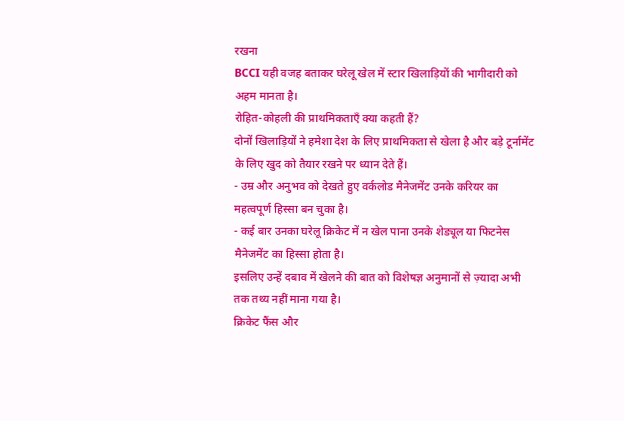रखना
BCCI यही वजह बताकर घरेलू खेल में स्टार खिलाड़ियों की भागीदारी को अहम मानता है।
रोहित-कोहली की प्राथमिकताएँ क्या कहती हैं?
दोनों खिलाड़ियों ने हमेशा देश के लिए प्राथमिकता से खेला है और बड़े टूर्नामेंट के लिए खुद को तैयार रखने पर ध्यान देते हैं।
- उम्र और अनुभव को देखते हुए वर्कलोड मैनेजमेंट उनके करियर का महत्वपूर्ण हिस्सा बन चुका है।
- कई बार उनका घरेलू क्रिकेट में न खेल पाना उनके शेड्यूल या फिटनेस मैनेजमेंट का हिस्सा होता है।
इसलिए उन्हें दबाव में खेलने की बात को विशेषज्ञ अनुमानों से ज़्यादा अभी तक तथ्य नहीं माना गया है।
क्रिकेट फैंस और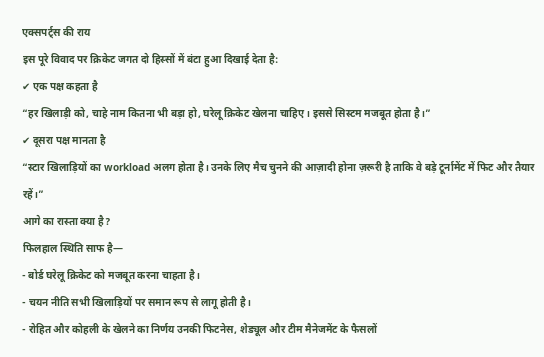एक्सपर्ट्स की राय
इस पूरे विवाद पर क्रिकेट जगत दो हिस्सों में बंटा हुआ दिखाई देता है:
✔ एक पक्ष कहता है
“हर खिलाड़ी को, चाहे नाम कितना भी बड़ा हो, घरेलू क्रिकेट खेलना चाहिए। इससे सिस्टम मजबूत होता है।”
✔ दूसरा पक्ष मानता है
“स्टार खिलाड़ियों का workload अलग होता है। उनके लिए मैच चुनने की आज़ादी होना ज़रूरी है ताकि वे बड़े टूर्नामेंट में फिट और तैयार रहें।”
आगे का रास्ता क्या है?
फिलहाल स्थिति साफ है—
- बोर्ड घरेलू क्रिकेट को मजबूत करना चाहता है।
- चयन नीति सभी खिलाड़ियों पर समान रूप से लागू होती है।
- रोहित और कोहली के खेलने का निर्णय उनकी फिटनेस, शेड्यूल और टीम मैनेजमेंट के फैसलों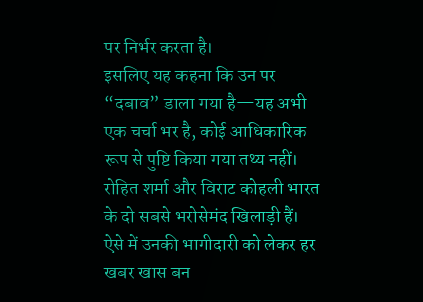पर निर्भर करता है।
इसलिए यह कहना कि उन पर “दबाव” डाला गया है—यह अभी एक चर्चा भर है, कोई आधिकारिक रूप से पुष्टि किया गया तथ्य नहीं।
रोहित शर्मा और विराट कोहली भारत के दो सबसे भरोसेमंद खिलाड़ी हैं।
ऐसे में उनकी भागीदारी को लेकर हर खबर खास बन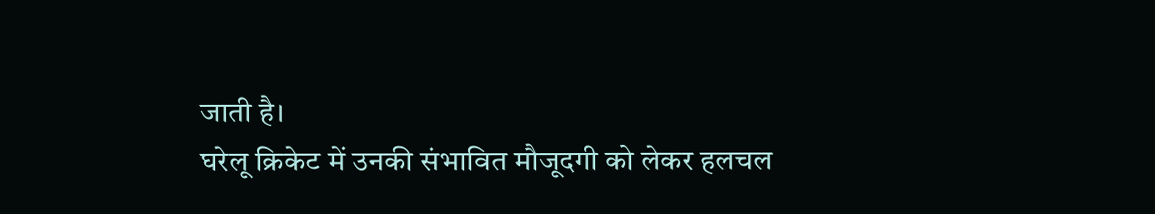जाती है।
घरेलू क्रिकेट में उनकी संभावित मौजूदगी को लेकर हलचल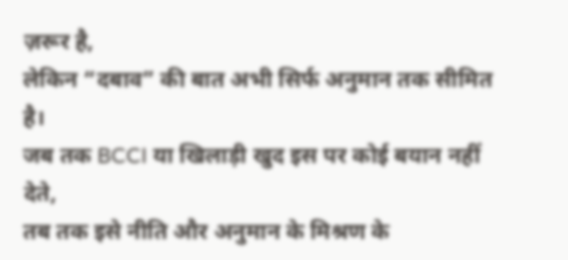ज़रूर है,
लेकिन “दबाव” की बात अभी सिर्फ अनुमान तक सीमित है।
जब तक BCCI या खिलाड़ी खुद इस पर कोई बयान नहीं देते,
तब तक इसे नीति और अनुमान के मिश्रण के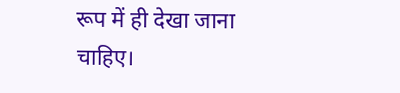रूप में ही देखा जाना चाहिए।